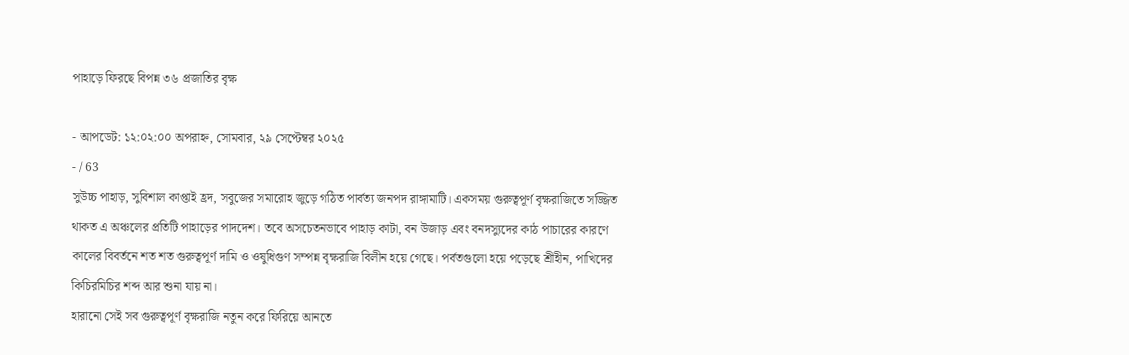পাহাড়ে ফিরছে বিপন্ন ৩৬ প্রজাতির বৃক্ষ

- আপডেট: ১২:০২:০০ অপরাহ্ন, সোমবার, ২৯ সেপ্টেম্বর ২০২৫
- / 63
সুউচ্চ পাহাড়, সুবিশাল কাপ্তাই হ্রদ, সবুজের সমারোহ জুড়ে গঠিত পার্বত্য জনপদ রাঙ্গামাটি। একসময় গুরুত্বপূর্ণ বৃক্ষরাজিতে সজ্জিত থাকত এ অঞ্চলের প্রতিটি পাহাড়ের পাদদেশ। তবে অসচেতনভাবে পাহাড় কাটা, বন উজাড় এবং বনদস্যুদের কাঠ পাচারের কারণে কালের বিবর্তনে শত শত গুরুত্বপূর্ণ দামি ও ওষুধিগুণ সম্পন্ন বৃক্ষরাজি বিলীন হয়ে গেছে। পর্বতগুলো হয়ে পড়েছে শ্রীহীন, পাখিদের কিচিরমিচির শব্দ আর শুনা যায় না।
হারানো সেই সব গুরুত্বপূর্ণ বৃক্ষরাজি নতুন করে ফিরিয়ে আনতে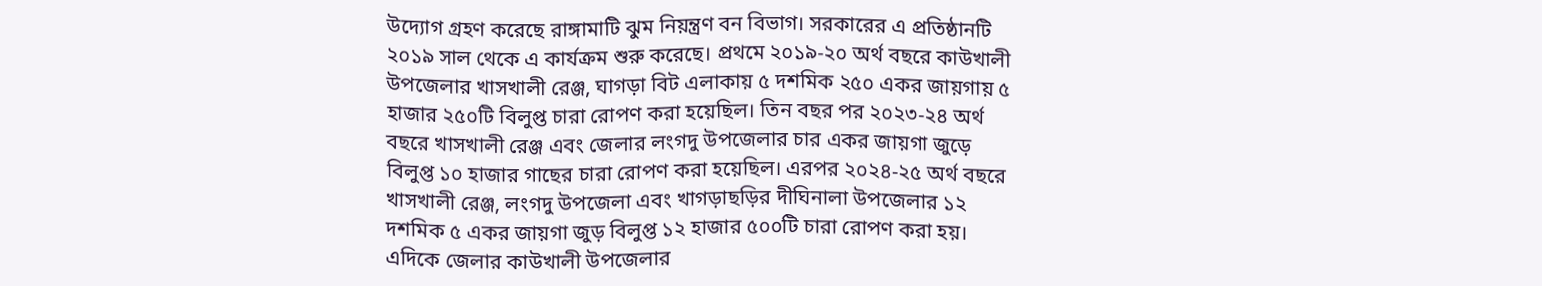উদ্যোগ গ্রহণ করেছে রাঙ্গামাটি ঝুম নিয়ন্ত্রণ বন বিভাগ। সরকারের এ প্রতিষ্ঠানটি ২০১৯ সাল থেকে এ কার্যক্রম শুরু করেছে। প্রথমে ২০১৯-২০ অর্থ বছরে কাউখালী উপজেলার খাসখালী রেঞ্জ, ঘাগড়া বিট এলাকায় ৫ দশমিক ২৫০ একর জায়গায় ৫ হাজার ২৫০টি বিলুপ্ত চারা রোপণ করা হয়েছিল। তিন বছর পর ২০২৩-২৪ অর্থ বছরে খাসখালী রেঞ্জ এবং জেলার লংগদু উপজেলার চার একর জায়গা জুড়ে বিলুপ্ত ১০ হাজার গাছের চারা রোপণ করা হয়েছিল। এরপর ২০২৪-২৫ অর্থ বছরে খাসখালী রেঞ্জ, লংগদু উপজেলা এবং খাগড়াছড়ির দীঘিনালা উপজেলার ১২ দশমিক ৫ একর জায়গা জুড় বিলুপ্ত ১২ হাজার ৫০০টি চারা রোপণ করা হয়।
এদিকে জেলার কাউখালী উপজেলার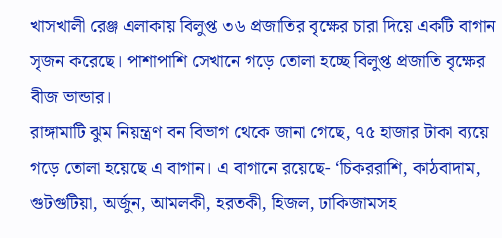খাসখালী রেঞ্জ এলাকায় বিলুপ্ত ৩৬ প্রজাতির বৃক্ষের চারা দিয়ে একটি বাগান সৃজন করেছে। পাশাপাশি সেখানে গড়ে তোলা হচ্ছে বিলুপ্ত প্রজাতি বৃক্ষের বীজ ভান্ডার।
রাঙ্গামাটি ঝুম নিয়ন্ত্রণ বন বিভাগ থেকে জানা গেছে, ৭৫ হাজার টাকা ব্যয়ে গড়ে তোলা হয়েছে এ বাগান। এ বাগানে রয়েছে- ‘চিকররাশি, কাঠবাদাম, গুটগুটিয়া, অর্জুন, আমলকী, হরতকী, হিজল, ঢাকিজামসহ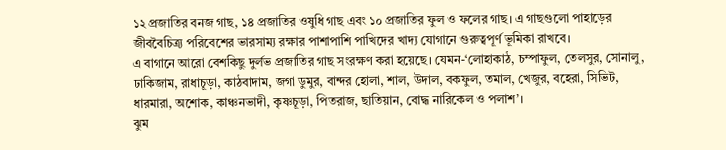১২ প্রজাতির বনজ গাছ, ১৪ প্রজাতির ওষুধি গাছ এবং ১০ প্রজাতির ফুল ও ফলের গাছ। এ গাছগুলো পাহাড়ের জীববৈচিত্র্য পরিবেশের ভারসাম্য রক্ষার পাশাপাশি পাখিদের খাদ্য যোগানে গুরুত্বপূর্ণ ভূমিকা রাখবে।
এ বাগানে আরো বেশকিছু দুর্লভ প্রজাতির গাছ সংরক্ষণ করা হয়েছে। যেমন-‘লোহাকাঠ, চম্পাফুল, তেলসুর, সোনালু, ঢাকিজাম, রাধাচূড়া, কাঠবাদাম, জগা ডুমুর, বান্দর হোলা, শাল, উদাল, বকফুল, তমাল, খেজুর, বহেরা, সিভিট, ধারমারা, অশোক, কাঞ্চনভাদী, কৃষ্ণচূড়া, পিতরাজ, ছাতিয়ান, বোদ্ধ নারিকেল ও পলাশ’।
ঝুম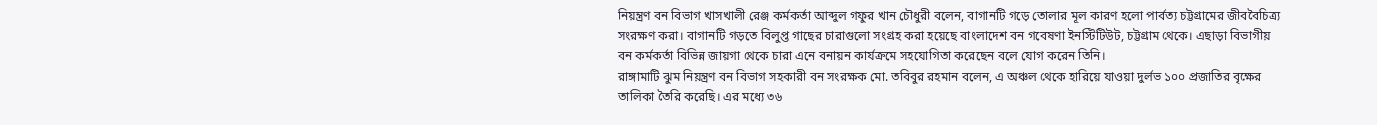নিয়ন্ত্রণ বন বিভাগ খাসখালী রেঞ্জ কর্মকর্তা আব্দুল গফুর খান চৌধুরী বলেন, বাগানটি গড়ে তোলার মূল কারণ হলো পার্বত্য চট্টগ্রামের জীববৈচিত্র্য সংরক্ষণ করা। বাগানটি গড়তে বিলুপ্ত গাছের চারাগুলো সংগ্রহ করা হয়েছে বাংলাদেশ বন গবেষণা ইনস্টিটিউট, চট্টগ্রাম থেকে। এছাড়া বিভাগীয় বন কর্মকর্তা বিভিন্ন জায়গা থেকে চারা এনে বনায়ন কার্যক্রমে সহযোগিতা করেছেন বলে যোগ করেন তিনি।
রাঙ্গামাটি ঝুম নিয়ন্ত্রণ বন বিভাগ সহকারী বন সংরক্ষক মো. তবিবুর রহমান বলেন, এ অঞ্চল থেকে হারিয়ে যাওয়া দুর্লভ ১০০ প্রজাতির বৃক্ষের তালিকা তৈরি করেছি। এর মধ্যে ৩৬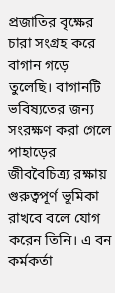প্রজাতির বৃক্ষের চারা সংগ্রহ করে বাগান গড়ে তুলেছি। বাগানটি ভবিষ্যতের জন্য সংরক্ষণ করা গেলে পাহাড়ের জীববৈচিত্র্য রক্ষায় গুরুত্বপূর্ণ ভূমিকা রাখবে বলে যোগ করেন তিনি। এ বন কর্মকর্তা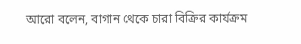আরো বলেন, বাগান থেকে চারা বিক্রির কার্যক্রম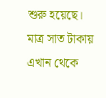শুরু হয়েছে। মাত্র সাত টাকায় এখান থেকে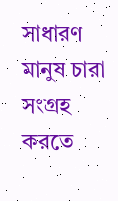সাধারণ মানুষ চারা সংগ্রহ করতে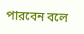পারবেন বলে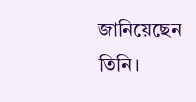জানিয়েছেন তিনি।